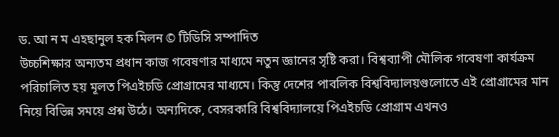ড. আ ন ম এহছানুল হক মিলন © টিডিসি সম্পাদিত
উচ্চশিক্ষার অন্যতম প্রধান কাজ গবেষণার মাধ্যমে নতুন জ্ঞানের সৃষ্টি করা। বিশ্বব্যাপী মৌলিক গবেষণা কার্যক্রম পরিচালিত হয় মূলত পিএইচডি প্রোগ্রামের মাধ্যমে। কিন্তু দেশের পাবলিক বিশ্ববিদ্যালয়গুলোতে এই প্রোগ্রামের মান নিয়ে বিভিন্ন সময়ে প্রশ্ন উঠে। অন্যদিকে, বেসরকারি বিশ্ববিদ্যালয়ে পিএইচডি প্রোগ্রাম এখনও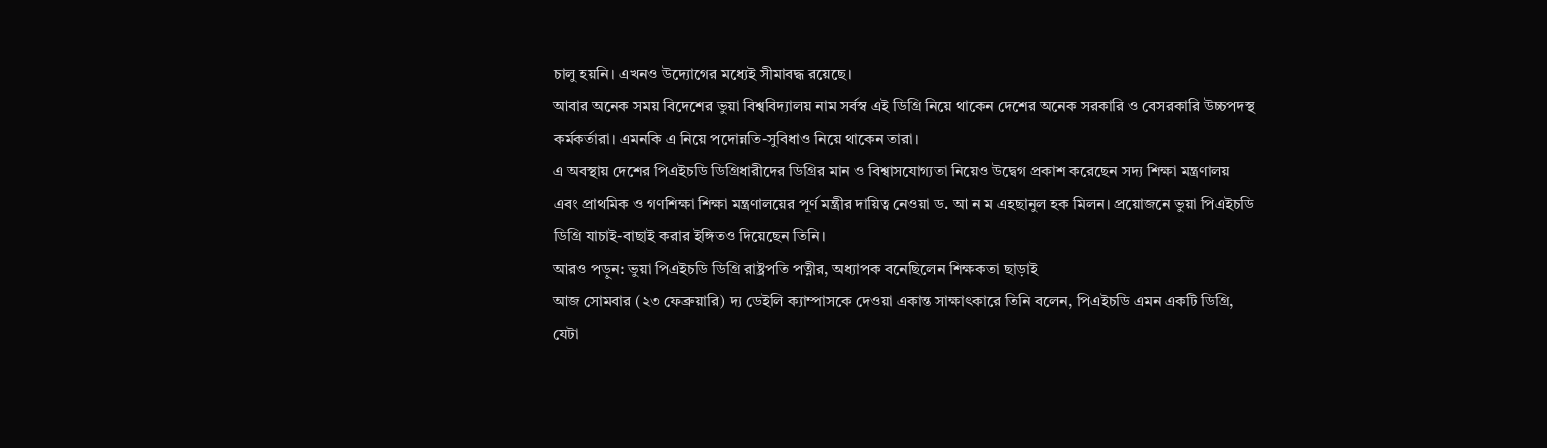চালু হয়নি। এখনও উদ্যোগের মধ্যেই সীমাবদ্ধ রয়েছে।
আবার অনেক সময় বিদেশের ভুয়া বিশ্ববিদ্যালয় নাম সর্বস্ব এই ডিগ্রি নিয়ে থাকেন দেশের অনেক সরকারি ও বেসরকারি উচ্চপদস্থ কর্মকর্তারা। এমনকি এ নিয়ে পদোন্নতি-সুবিধাও নিয়ে থাকেন তারা।
এ অবস্থায় দেশের পিএইচডি ডিগ্রিধারীদের ডিগ্রির মান ও বিশ্বাসযোগ্যতা নিয়েও উদ্বেগ প্রকাশ করেছেন সদ্য শিক্ষা মন্ত্রণালয় এবং প্রাথমিক ও গণশিক্ষা শিক্ষা মন্ত্রণালয়ের পূর্ণ মন্ত্রীর দায়িত্ব নেওয়া ড. আ ন ম এহছানুল হক মিলন। প্রয়োজনে ভুয়া পিএইচডি ডিগ্রি যাচাই-বাছাই করার ইঙ্গিতও দিয়েছেন তিনি।
আরও পড়ুন: ভুয়া পিএইচডি ডিগ্রি রাষ্ট্রপতি পত্নীর, অধ্যাপক বনেছিলেন শিক্ষকতা ছাড়াই
আজ সোমবার (২৩ ফেব্রুয়ারি) দ্য ডেইলি ক্যাম্পাসকে দেওয়া একান্ত সাক্ষাৎকারে তিনি বলেন, পিএইচডি এমন একটি ডিগ্রি, যেটা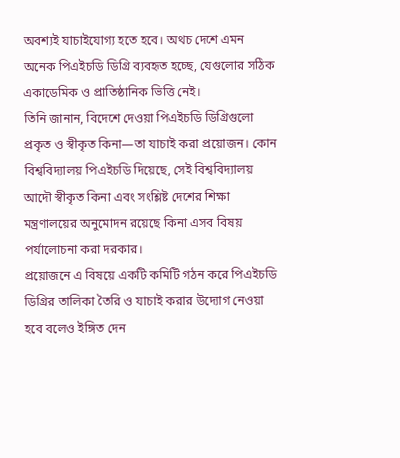অবশ্যই যাচাইযোগ্য হতে হবে। অথচ দেশে এমন অনেক পিএইচডি ডিগ্রি ব্যবহৃত হচ্ছে, যেগুলোর সঠিক একাডেমিক ও প্রাতিষ্ঠানিক ভিত্তি নেই।
তিনি জানান, বিদেশে দেওয়া পিএইচডি ডিগ্রিগুলো প্রকৃত ও স্বীকৃত কিনা—তা যাচাই করা প্রয়োজন। কোন বিশ্ববিদ্যালয় পিএইচডি দিয়েছে, সেই বিশ্ববিদ্যালয় আদৌ স্বীকৃত কিনা এবং সংশ্লিষ্ট দেশের শিক্ষা মন্ত্রণালয়ের অনুমোদন রয়েছে কিনা এসব বিষয় পর্যালোচনা করা দরকার।
প্রয়োজনে এ বিষয়ে একটি কমিটি গঠন করে পিএইচডি ডিগ্রির তালিকা তৈরি ও যাচাই করার উদ্যোগ নেওয়া হবে বলেও ইঙ্গিত দেন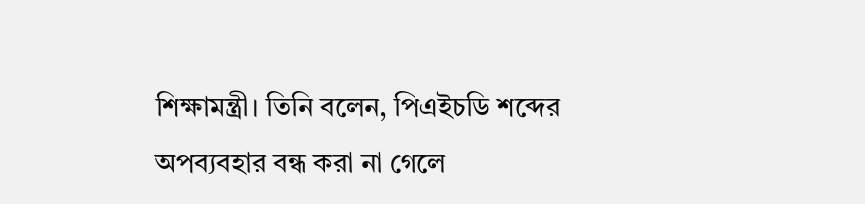শিক্ষামন্ত্রী। তিনি বলেন, পিএইচডি শব্দের অপব্যবহার বন্ধ করা না গেলে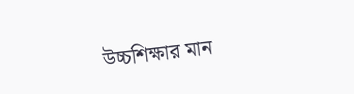উচ্চশিক্ষার মান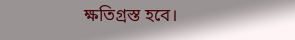ক্ষতিগ্রস্ত হবে।